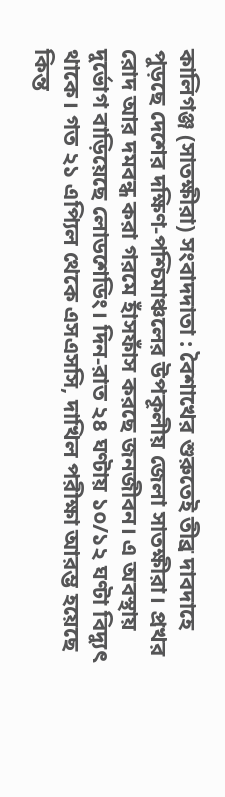কালিগঞ্জ (সাতক্ষীরা) সংবাদদাতা : বৈশাখের শুরুতেই তীব্র দাবদাহে পুড়ছে দেশের দক্ষিণ-পশ্চিমাঞ্চলের উপকূলীয় জেলা সাতক্ষীরা। প্রখর রোদ আর দমবন্ধ করা গরমে হাঁসফাঁস করছে জনজীবন। এ অবস্থায় দুর্ভোগ বাড়িয়েছে লোডশেডিং। দিন-রাত ২৪ ঘণ্টায় ১০/১২ ঘণ্টা বিদ্যুৎ থাকে। গত ২১ এপ্যিল থেকে এসএসসি, দাখিল পরীক্ষা আরম্ভ হয়েছে কিন্ত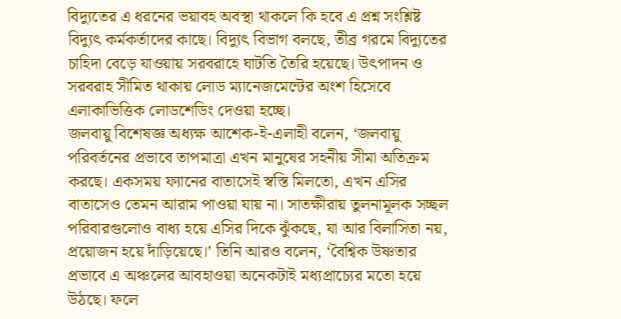বিদ্যুতের এ ধরনের ভয়াবহ অবস্থা থাকলে কি হবে এ প্রশ্ন সংশ্লিষ্ট বিদ্যুৎ কর্মকর্তাদের কাছে। বিদ্যুৎ বিভাগ বলছে, তীব্র গরমে বিদ্যুতের চাহিদা বেড়ে যাওয়ায় সরবরাহে ঘাটতি তৈরি হয়েছে। উৎপাদন ও সরবরাহ সীমিত থাকায় লোড ম্যানেজমেন্টের অংশ হিসেবে এলাকাভিত্তিক লোডশেডিং দেওয়া হচ্ছে।
জলবায়ু বিশেষজ্ঞ অধ্যক্ষ আশেক-ই-এলাহী বলেন, ‘জলবায়ু পরিবর্তনের প্রভাবে তাপমাত্রা এখন মানুষের সহনীয় সীমা অতিক্রম করছে। একসময় ফ্যানের বাতাসেই স্বস্তি মিলতো, এখন এসির বাতাসেও তেমন আরাম পাওয়া যায় না। সাতক্ষীরায় তুলনামূলক সচ্ছল পরিবারগুলোও বাধ্য হয়ে এসির দিকে ঝুঁকছে, যা আর বিলাসিতা নয়, প্রয়োজন হয়ে দাঁড়িয়েছে।’ তিনি আরও বলেন, ‘বৈশ্বিক উষ্ণতার প্রভাবে এ অঞ্চলের আবহাওয়া অনেকটাই মধ্যপ্রাচ্যের মতো হয়ে উঠছে। ফলে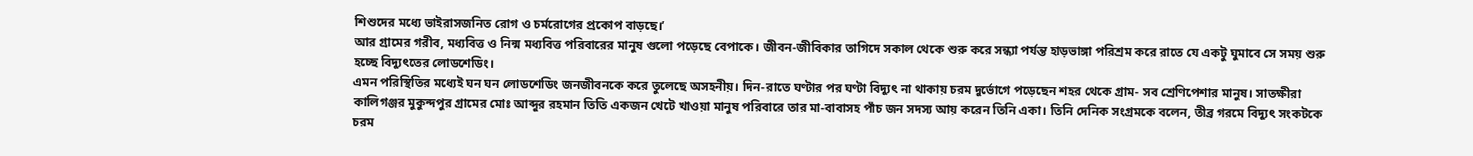শিশুদের মধ্যে ভাইরাসজনিত রোগ ও চর্মরোগের প্রকোপ বাড়ছে।’
আর গ্রামের গরীব, মধ্যবিত্ত ও নিন্ম মধ্যবিত্ত পরিবারের মানুষ গুলো পড়েছে বেপাকে। জীবন-জীবিকার তাগিদে সকাল থেকে শুরু করে সন্ধ্যা পর্যন্ত হাড়ভাঙ্গা পরিশ্রম করে রাতে যে একটু ঘুমাবে সে সময় শুরু হচ্ছে বিদ্যুৎতের লোডশেডিং।
এমন পরিস্থিতির মধ্যেই ঘন ঘন লোডশেডিং জনজীবনকে করে তুলেছে অসহনীয়। দিন-রাতে ঘণ্টার পর ঘণ্টা বিদ্যুৎ না থাকায় চরম দুর্ভোগে পড়েছেন শহর থেকে গ্রাম- সব শ্রেণিপেশার মানুষ। সাতক্ষীরা কালিগঞ্জর মুকুন্দপুর গ্রামের মোঃ আব্দুর রহমান তিতি একজন খেটে খাওয়া মানুষ পরিবারে তার মা-বাবাসহ পাঁচ জন সদস্য আয় করেন তিনি একা। তিনি দেনিক সংগ্রমকে বলেন, তীব্র গরমে বিদ্যুৎ সংকটকে চরম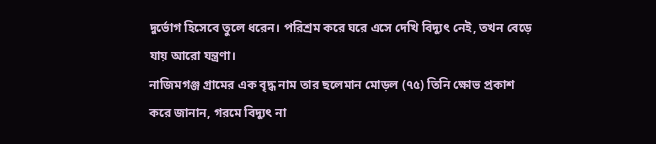দুর্ভোগ হিসেবে তুলে ধরেন। পরিশ্রম করে ঘরে এসে দেখি বিদ্যুৎ নেই, তখন বেড়ে যায় আরো যন্ত্রণা।
নাজিমগঞ্জ গ্রামের এক বৃদ্ধ নাম তার ছলেমান মোড়ল (৭৫) তিনি ক্ষোভ প্রকাশ করে জানান, গরমে বিদ্যুৎ না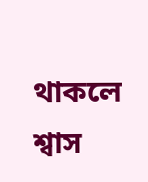থাকলে শ্বাস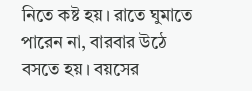নিতে কষ্ট হয়। রাতে ঘুমাতে পারেন না, বারবার উঠে বসতে হয়। বয়সের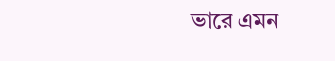ভারে এমন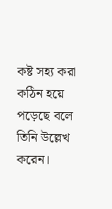কষ্ট সহ্য করা কঠিন হয়ে পড়েছে বলে তিনি উল্লেখ করেন।